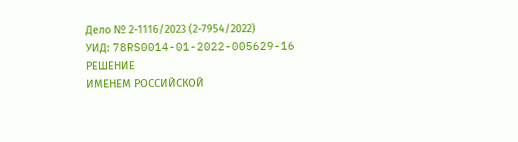Дело № 2-1116/2023 (2-7954/2022)
УИД: 78RS0014-01-2022-005629-16
РЕШЕНИЕ
ИМЕНЕМ РОССИЙСКОЙ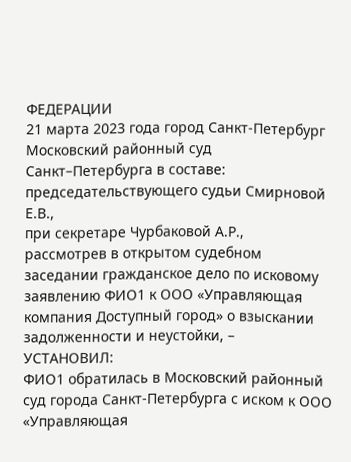ФЕДЕРАЦИИ
21 марта 2023 года город Санкт-Петербург
Московский районный суд Санкт–Петербурга в составе:
председательствующего судьи Смирновой Е.В.,
при секретаре Чурбаковой А.Р.,
рассмотрев в открытом судебном заседании гражданское дело по исковому заявлению ФИО1 к ООО «Управляющая компания Доступный город» о взыскании задолженности и неустойки, –
УСТАНОВИЛ:
ФИО1 обратилась в Московский районный суд города Санкт-Петербурга с иском к ООО «Управляющая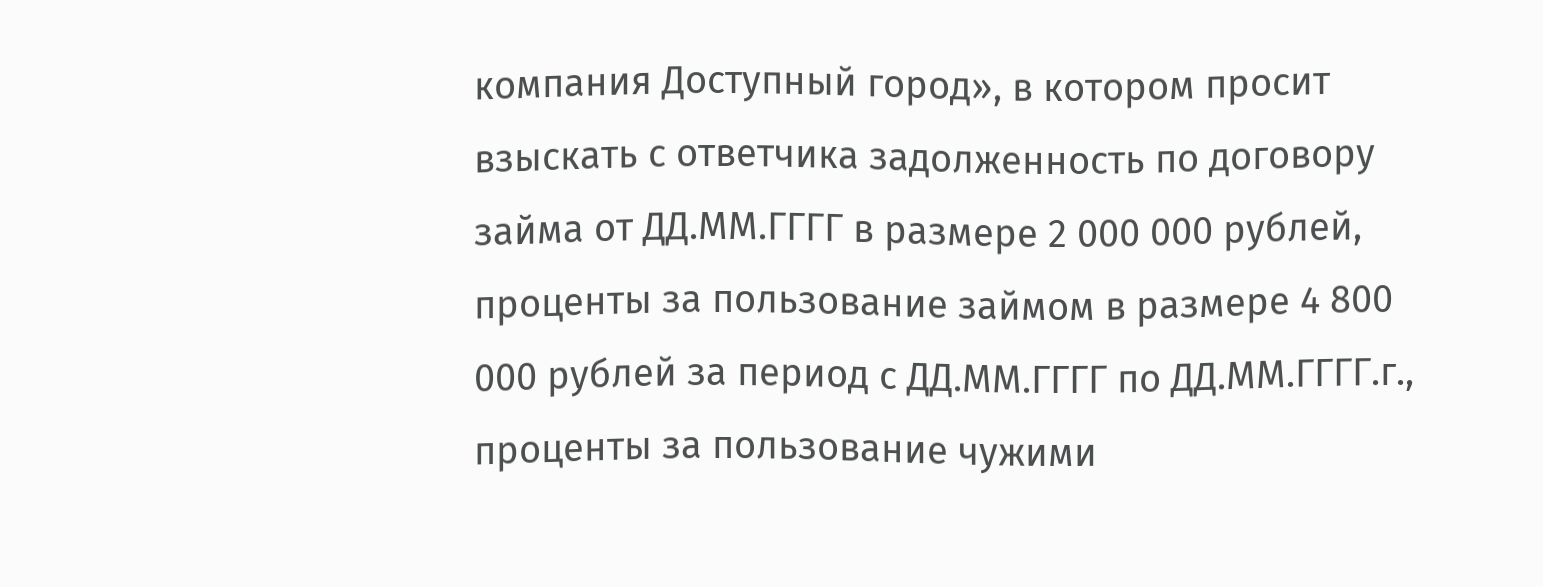компания Доступный город», в котором просит взыскать с ответчика задолженность по договору займа от ДД.ММ.ГГГГ в размере 2 000 000 рублей, проценты за пользование займом в размере 4 800 000 рублей за период с ДД.ММ.ГГГГ по ДД.ММ.ГГГГ.г., проценты за пользование чужими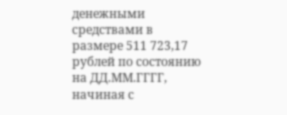денежными средствами в размере 511 723,17 рублей по состоянию на ДД.ММ.ГГГГ, начиная с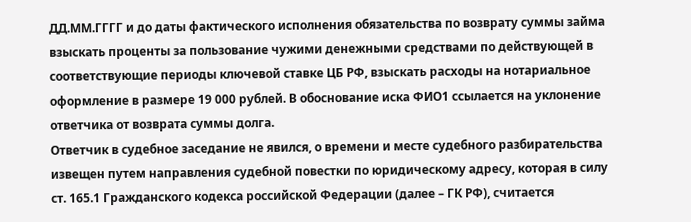ДД.ММ.ГГГГ и до даты фактического исполнения обязательства по возврату суммы займа взыскать проценты за пользование чужими денежными средствами по действующей в соответствующие периоды ключевой ставке ЦБ РФ, взыскать расходы на нотариальное оформление в размере 19 000 рублей. В обоснование иска ФИО1 ссылается на уклонение ответчика от возврата суммы долга.
Ответчик в судебное заседание не явился, о времени и месте судебного разбирательства извещен путем направления судебной повестки по юридическому адресу, которая в силу ст. 165.1 Гражданского кодекса российской Федерации (далее – ГК РФ), считается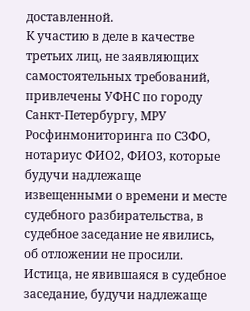доставленной.
К участию в деле в качестве третьих лиц, не заявляющих самостоятельных требований, привлечены УФНС по городу Санкт-Петербургу, МРУ Росфинмониторинга по СЗФО, нотариус ФИО2, ФИО3, которые будучи надлежаще извещенными о времени и месте судебного разбирательства, в судебное заседание не явились, об отложении не просили.
Истица, не явившаяся в судебное заседание, будучи надлежаще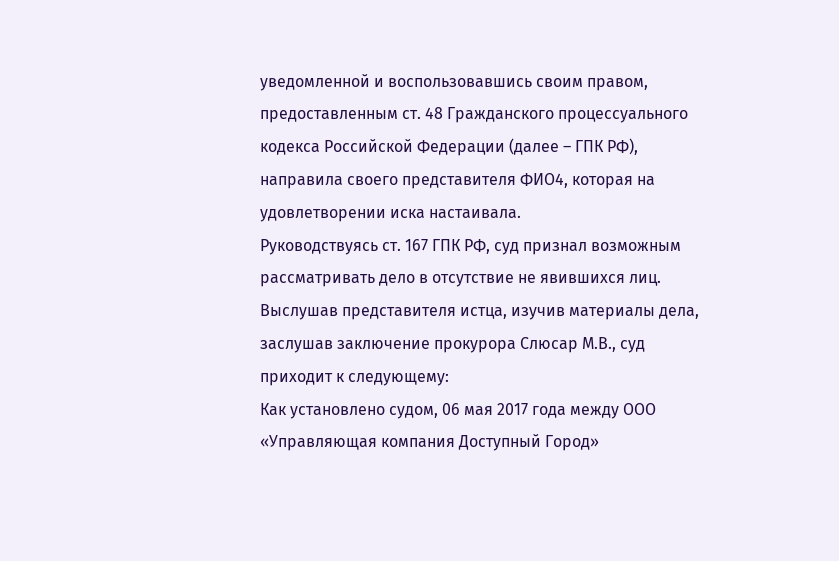уведомленной и воспользовавшись своим правом, предоставленным ст. 48 Гражданского процессуального кодекса Российской Федерации (далее – ГПК РФ), направила своего представителя ФИО4, которая на удовлетворении иска настаивала.
Руководствуясь ст. 167 ГПК РФ, суд признал возможным рассматривать дело в отсутствие не явившихся лиц.
Выслушав представителя истца, изучив материалы дела, заслушав заключение прокурора Слюсар М.В., суд приходит к следующему:
Как установлено судом, 06 мая 2017 года между ООО «Управляющая компания Доступный Город»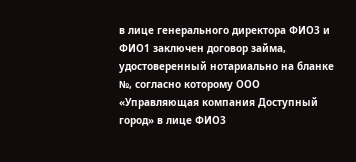в лице генерального директора ФИО3 и ФИО1 заключен договор займа, удостоверенный нотариально на бланке №, согласно которому ООО «Управляющая компания Доступный город» в лице ФИО3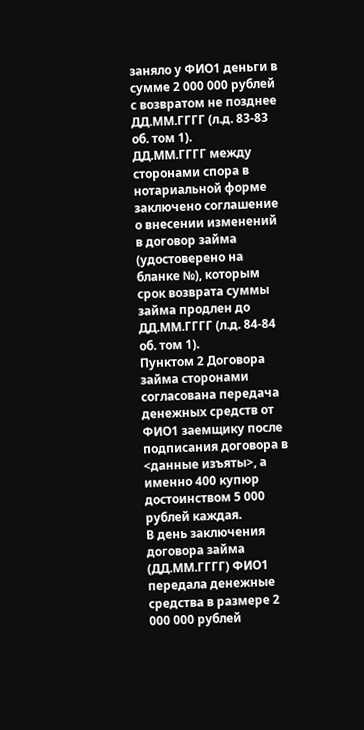заняло у ФИО1 деньги в сумме 2 000 000 рублей с возвратом не позднее ДД.ММ.ГГГГ (л.д. 83-83 об. том 1).
ДД.ММ.ГГГГ между сторонами спора в нотариальной форме заключено соглашение о внесении изменений в договор займа (удостоверено на бланке №), которым срок возврата суммы займа продлен до ДД.ММ.ГГГГ (л.д. 84-84 об. том 1).
Пунктом 2 Договора займа сторонами согласована передача денежных средств от ФИО1 заемщику после подписания договора в <данные изъяты>, а именно 400 купюр достоинством 5 000 рублей каждая.
В день заключения договора займа (ДД.ММ.ГГГГ) ФИО1 передала денежные средства в размере 2 000 000 рублей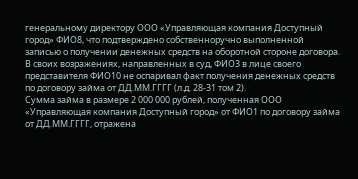генеральному директору ООО «Управляющая компания Доступный город» ФИО8, что подтверждено собственноручно выполненной записью о получении денежных средств на оборотной стороне договора.
В своих возражениях, направленных в суд, ФИО3 в лице своего представителя ФИО10 не оспаривал факт получения денежных средств по договору займа от ДД.ММ.ГГГГ (л.д. 28-31 том 2).
Сумма займа в размере 2 000 000 рублей, полученная ООО «Управляющая компания Доступный город» от ФИО1 по договору займа от ДД.ММ.ГГГГ, отражена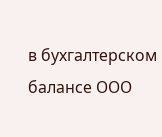в бухгалтерском балансе ООО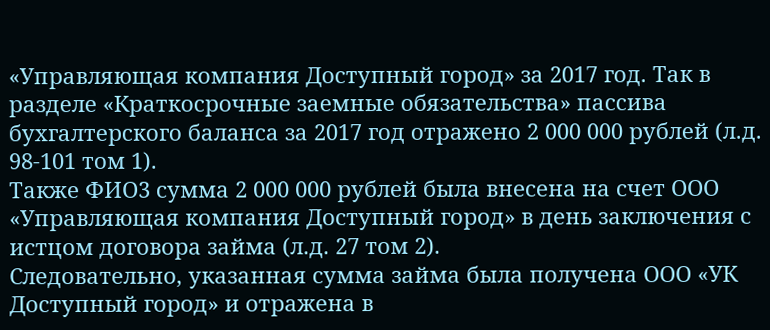«Управляющая компания Доступный город» за 2017 год. Так в разделе «Краткосрочные заемные обязательства» пассива бухгалтерского баланса за 2017 год отражено 2 000 000 рублей (л.д. 98-101 том 1).
Также ФИО3 сумма 2 000 000 рублей была внесена на счет ООО «Управляющая компания Доступный город» в день заключения с истцом договора займа (л.д. 27 том 2).
Следовательно, указанная сумма займа была получена ООО «УК Доступный город» и отражена в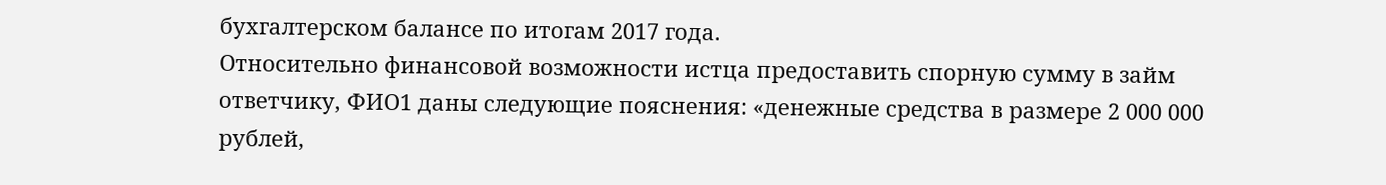бухгалтерском балансе по итогам 2017 года.
Относительно финансовой возможности истца предоставить спорную сумму в займ ответчику, ФИО1 даны следующие пояснения: «денежные средства в размере 2 000 000 рублей,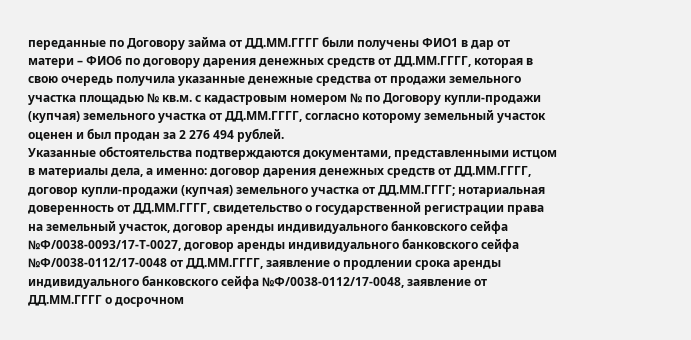переданные по Договору займа от ДД.ММ.ГГГГ были получены ФИО1 в дар от матери – ФИО6 по договору дарения денежных средств от ДД.ММ.ГГГГ, которая в свою очередь получила указанные денежные средства от продажи земельного участка площадью № кв.м. с кадастровым номером № по Договору купли-продажи (купчая) земельного участка от ДД.ММ.ГГГГ, согласно которому земельный участок оценен и был продан за 2 276 494 рублей.
Указанные обстоятельства подтверждаются документами, представленными истцом в материалы дела, а именно: договор дарения денежных средств от ДД.ММ.ГГГГ, договор купли-продажи (купчая) земельного участка от ДД.ММ.ГГГГ; нотариальная доверенность от ДД.ММ.ГГГГ, свидетельство о государственной регистрации права на земельный участок, договор аренды индивидуального банковского сейфа №Ф/0038-0093/17-Т-0027, договор аренды индивидуального банковского сейфа №Ф/0038-0112/17-0048 от ДД.ММ.ГГГГ, заявление о продлении срока аренды индивидуального банковского сейфа №Ф/0038-0112/17-0048, заявление от ДД.ММ.ГГГГ о досрочном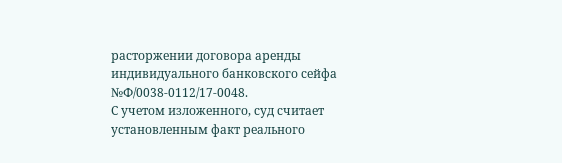расторжении договора аренды индивидуального банковского сейфа №Ф/0038-0112/17-0048.
С учетом изложенного, суд считает установленным факт реального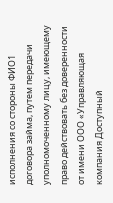исполнения со стороны ФИО1 договора займа, путем передачи уполномоченному лицу, имеющему право действовать без доверенности от имени ООО «Управляющая компания Доступный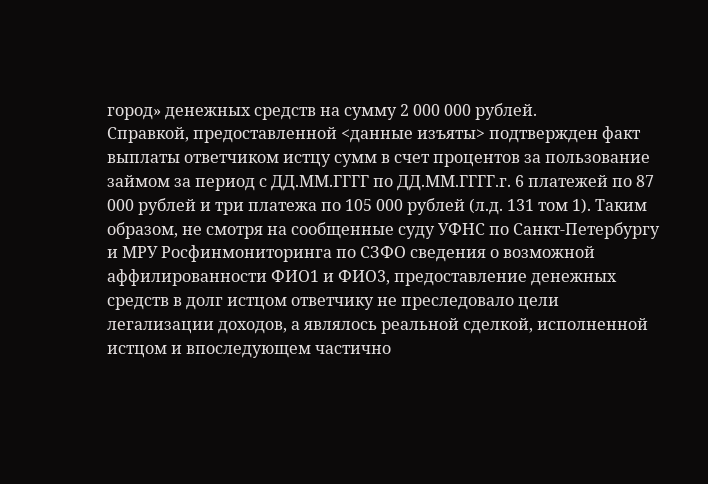город» денежных средств на сумму 2 000 000 рублей.
Справкой, предоставленной <данные изъяты> подтвержден факт выплаты ответчиком истцу сумм в счет процентов за пользование займом за период с ДД.ММ.ГГГГ по ДД.ММ.ГГГГ.г. 6 платежей по 87 000 рублей и три платежа по 105 000 рублей (л.д. 131 том 1). Таким образом, не смотря на сообщенные суду УФНС по Санкт-Петербургу и МРУ Росфинмониторинга по СЗФО сведения о возможной аффилированности ФИО1 и ФИО3, предоставление денежных средств в долг истцом ответчику не преследовало цели легализации доходов, а являлось реальной сделкой, исполненной истцом и впоследующем частично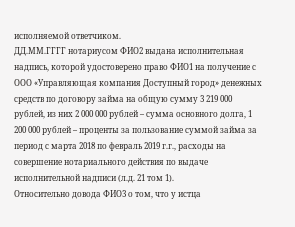исполняемой ответчиком.
ДД.ММ.ГГГГ нотариусом ФИО2 выдана исполнительная надпись, которой удостоверено право ФИО1 на получение с ООО «Управляющая компания Доступный город» денежных средств по договору займа на общую сумму 3 219 000 рублей, из них 2 000 000 рублей – сумма основного долга, 1 200 000 рублей – проценты за пользование суммой займа за период с марта 2018 по февраль 2019 г.г., расходы на совершение нотариального действия по выдаче исполнительной надписи (л.д. 21 том 1).
Относительно довода ФИО3 о том, что у истца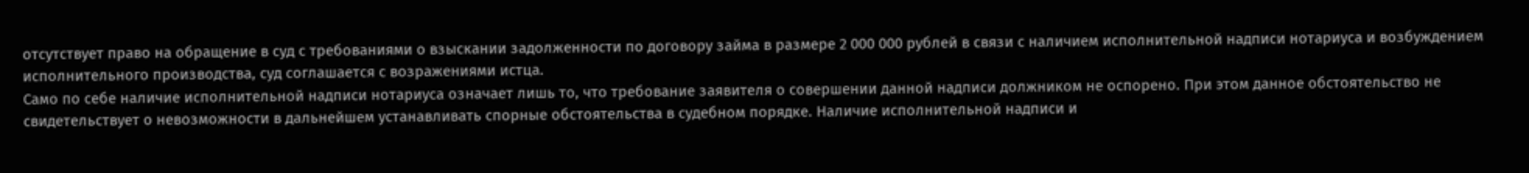отсутствует право на обращение в суд с требованиями о взыскании задолженности по договору займа в размере 2 000 000 рублей в связи с наличием исполнительной надписи нотариуса и возбуждением исполнительного производства, суд соглашается с возражениями истца.
Само по себе наличие исполнительной надписи нотариуса означает лишь то, что требование заявителя о совершении данной надписи должником не оспорено. При этом данное обстоятельство не свидетельствует о невозможности в дальнейшем устанавливать спорные обстоятельства в судебном порядке. Наличие исполнительной надписи и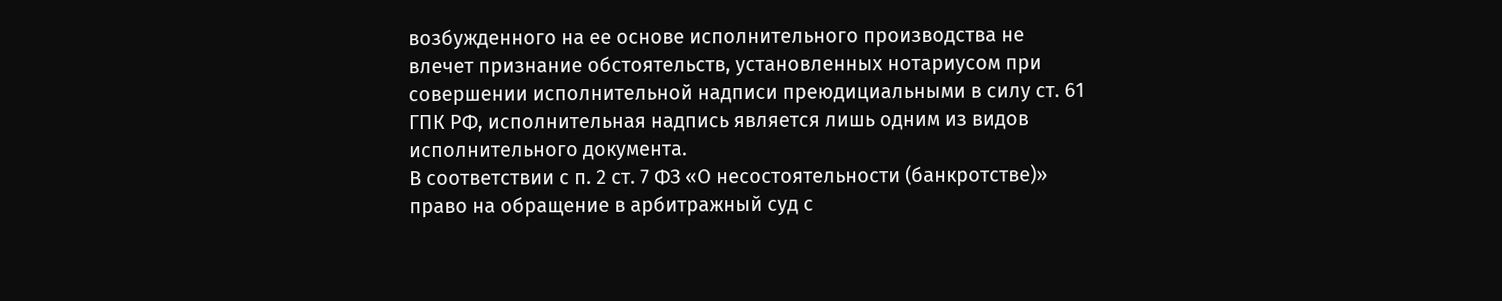возбужденного на ее основе исполнительного производства не влечет признание обстоятельств, установленных нотариусом при совершении исполнительной надписи преюдициальными в силу ст. 61 ГПК РФ, исполнительная надпись является лишь одним из видов исполнительного документа.
В соответствии с п. 2 ст. 7 ФЗ «О несостоятельности (банкротстве)» право на обращение в арбитражный суд с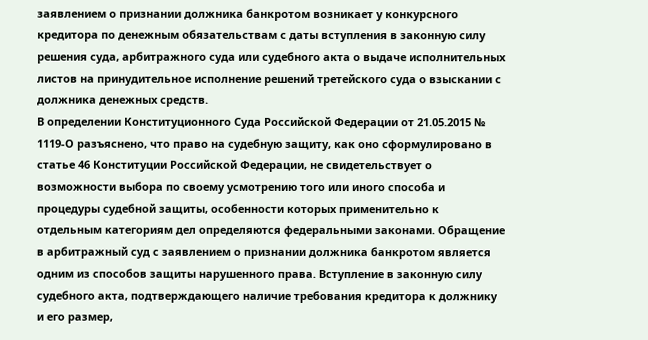заявлением о признании должника банкротом возникает у конкурсного кредитора по денежным обязательствам с даты вступления в законную силу решения суда, арбитражного суда или судебного акта о выдаче исполнительных листов на принудительное исполнение решений третейского суда о взыскании с должника денежных средств.
В определении Конституционного Суда Российской Федерации от 21.05.2015 № 1119-О разъяснено, что право на судебную защиту, как оно сформулировано в статье 46 Конституции Российской Федерации, не свидетельствует о возможности выбора по своему усмотрению того или иного способа и процедуры судебной защиты, особенности которых применительно к отдельным категориям дел определяются федеральными законами. Обращение в арбитражный суд с заявлением о признании должника банкротом является одним из способов защиты нарушенного права. Вступление в законную силу судебного акта, подтверждающего наличие требования кредитора к должнику и его размер,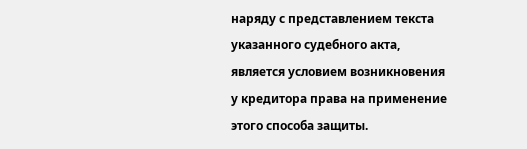наряду с представлением текста указанного судебного акта, является условием возникновения у кредитора права на применение этого способа защиты.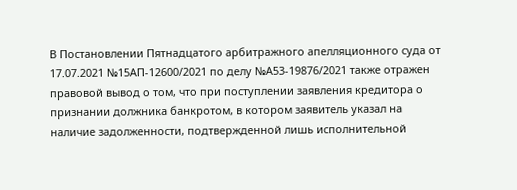В Постановлении Пятнадцатого арбитражного апелляционного суда от 17.07.2021 №15АП-12600/2021 по делу №А53-19876/2021 также отражен правовой вывод о том, что при поступлении заявления кредитора о признании должника банкротом, в котором заявитель указал на наличие задолженности, подтвержденной лишь исполнительной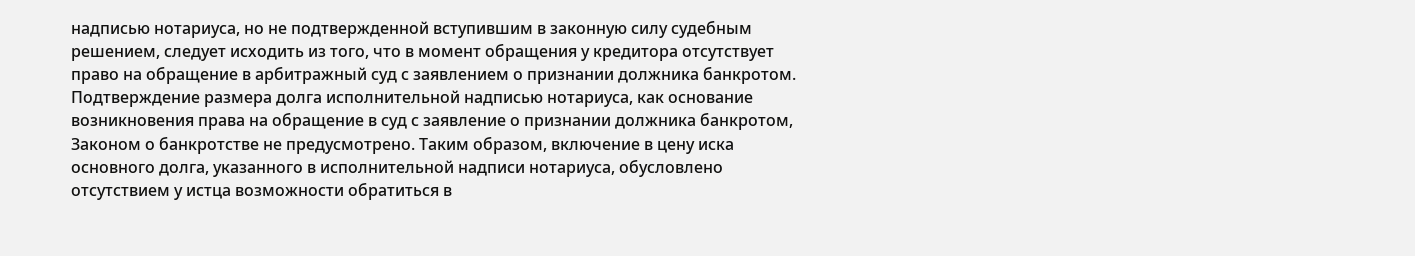надписью нотариуса, но не подтвержденной вступившим в законную силу судебным решением, следует исходить из того, что в момент обращения у кредитора отсутствует право на обращение в арбитражный суд с заявлением о признании должника банкротом.
Подтверждение размера долга исполнительной надписью нотариуса, как основание возникновения права на обращение в суд с заявление о признании должника банкротом, Законом о банкротстве не предусмотрено. Таким образом, включение в цену иска основного долга, указанного в исполнительной надписи нотариуса, обусловлено отсутствием у истца возможности обратиться в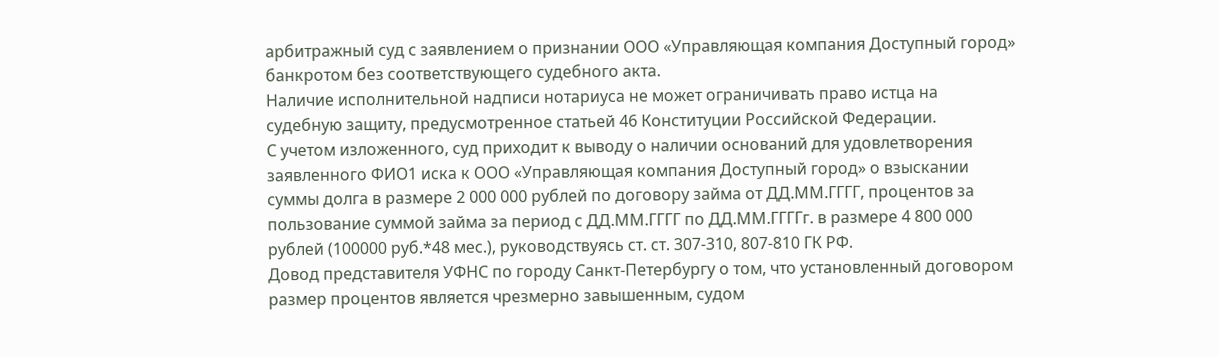арбитражный суд с заявлением о признании ООО «Управляющая компания Доступный город» банкротом без соответствующего судебного акта.
Наличие исполнительной надписи нотариуса не может ограничивать право истца на судебную защиту, предусмотренное статьей 46 Конституции Российской Федерации.
С учетом изложенного, суд приходит к выводу о наличии оснований для удовлетворения заявленного ФИО1 иска к ООО «Управляющая компания Доступный город» о взыскании суммы долга в размере 2 000 000 рублей по договору займа от ДД.ММ.ГГГГ, процентов за пользование суммой займа за период с ДД.ММ.ГГГГ по ДД.ММ.ГГГГг. в размере 4 800 000 рублей (100000 руб.*48 мес.), руководствуясь ст. ст. 307-310, 807-810 ГК РФ.
Довод представителя УФНС по городу Санкт-Петербургу о том, что установленный договором размер процентов является чрезмерно завышенным, судом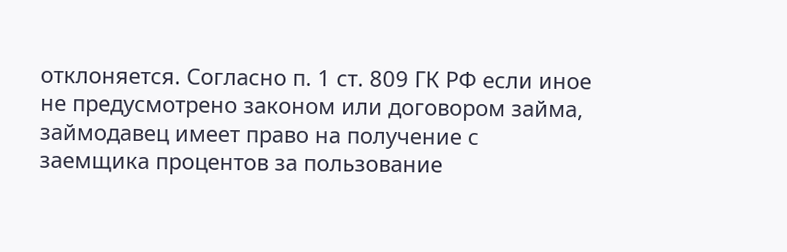отклоняется. Согласно п. 1 ст. 809 ГК РФ если иное не предусмотрено законом или договором займа, займодавец имеет право на получение с заемщика процентов за пользование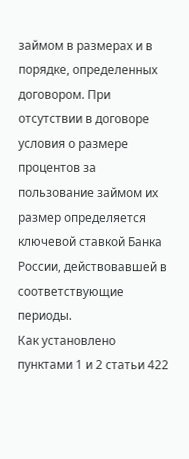займом в размерах и в порядке, определенных договором. При отсутствии в договоре условия о размере процентов за пользование займом их размер определяется ключевой ставкой Банка России, действовавшей в соответствующие периоды.
Как установлено пунктами 1 и 2 статьи 422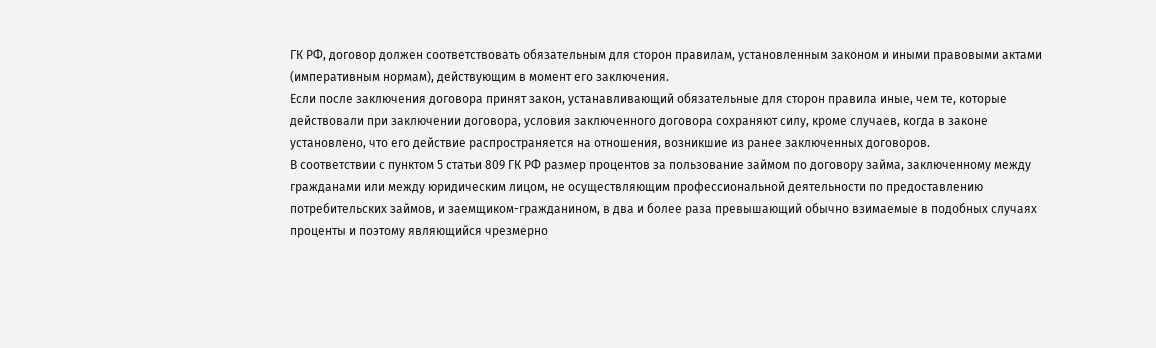ГК РФ, договор должен соответствовать обязательным для сторон правилам, установленным законом и иными правовыми актами (императивным нормам), действующим в момент его заключения.
Если после заключения договора принят закон, устанавливающий обязательные для сторон правила иные, чем те, которые действовали при заключении договора, условия заключенного договора сохраняют силу, кроме случаев, когда в законе установлено, что его действие распространяется на отношения, возникшие из ранее заключенных договоров.
В соответствии с пунктом 5 статьи 809 ГК РФ размер процентов за пользование займом по договору займа, заключенному между гражданами или между юридическим лицом, не осуществляющим профессиональной деятельности по предоставлению потребительских займов, и заемщиком-гражданином, в два и более раза превышающий обычно взимаемые в подобных случаях проценты и поэтому являющийся чрезмерно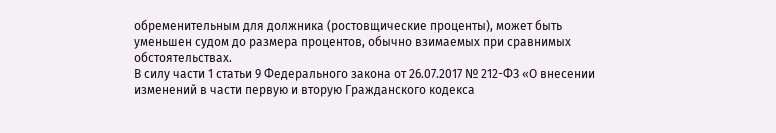обременительным для должника (ростовщические проценты), может быть уменьшен судом до размера процентов, обычно взимаемых при сравнимых обстоятельствах.
В силу части 1 статьи 9 Федерального закона от 26.07.2017 № 212-ФЗ «О внесении изменений в части первую и вторую Гражданского кодекса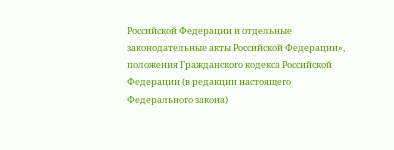Российской Федерации и отдельные законодательные акты Российской Федерации», положения Гражданского кодекса Российской Федерации (в редакции настоящего Федерального закона)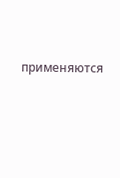применяются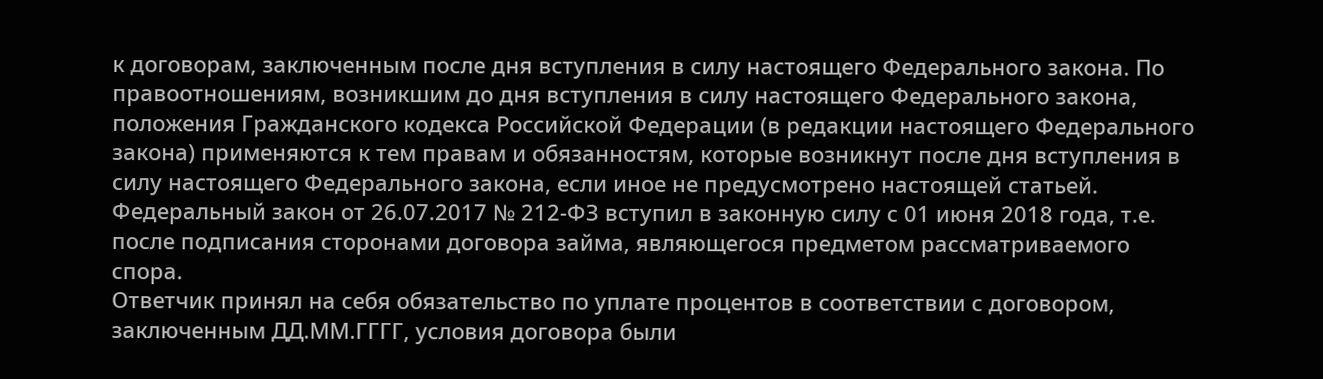к договорам, заключенным после дня вступления в силу настоящего Федерального закона. По правоотношениям, возникшим до дня вступления в силу настоящего Федерального закона, положения Гражданского кодекса Российской Федерации (в редакции настоящего Федерального закона) применяются к тем правам и обязанностям, которые возникнут после дня вступления в силу настоящего Федерального закона, если иное не предусмотрено настоящей статьей. Федеральный закон от 26.07.2017 № 212-ФЗ вступил в законную силу с 01 июня 2018 года, т.е. после подписания сторонами договора займа, являющегося предметом рассматриваемого спора.
Ответчик принял на себя обязательство по уплате процентов в соответствии с договором, заключенным ДД.ММ.ГГГГ, условия договора были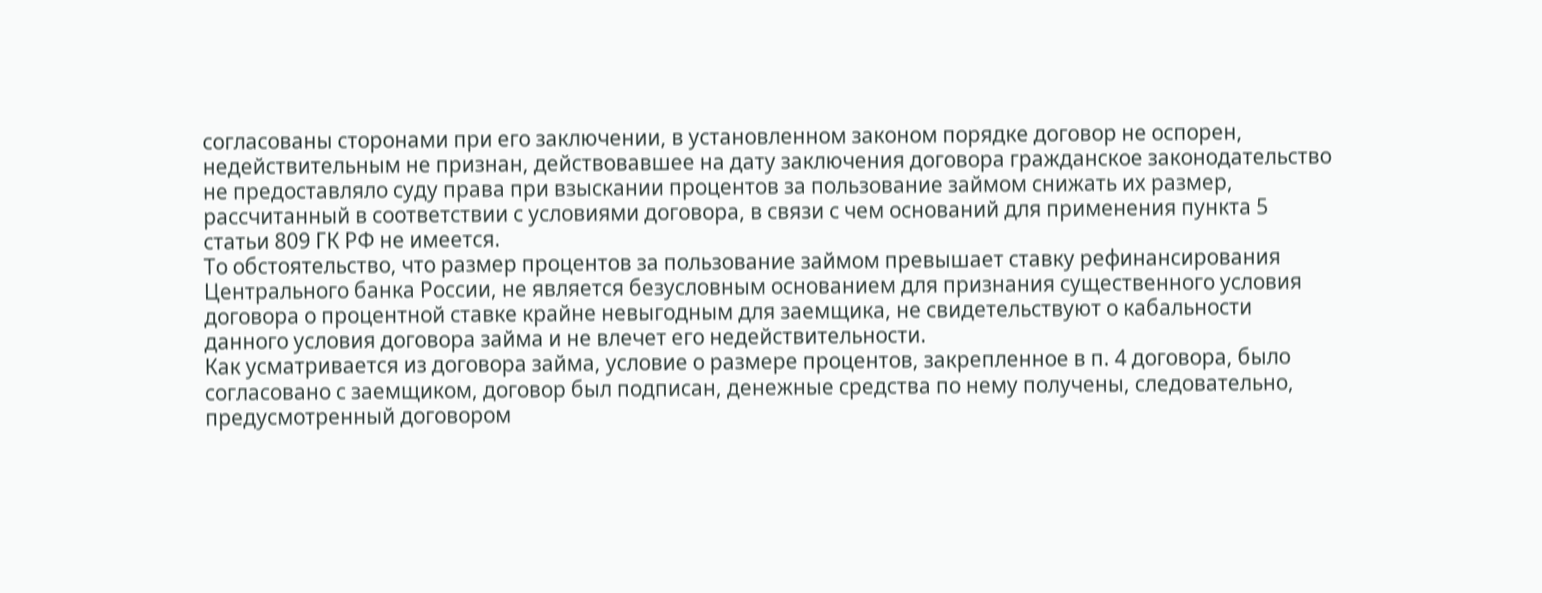согласованы сторонами при его заключении, в установленном законом порядке договор не оспорен, недействительным не признан, действовавшее на дату заключения договора гражданское законодательство не предоставляло суду права при взыскании процентов за пользование займом снижать их размер, рассчитанный в соответствии с условиями договора, в связи с чем оснований для применения пункта 5 статьи 809 ГК РФ не имеется.
То обстоятельство, что размер процентов за пользование займом превышает ставку рефинансирования Центрального банка России, не является безусловным основанием для признания существенного условия договора о процентной ставке крайне невыгодным для заемщика, не свидетельствуют о кабальности данного условия договора займа и не влечет его недействительности.
Как усматривается из договора займа, условие о размере процентов, закрепленное в п. 4 договора, было согласовано с заемщиком, договор был подписан, денежные средства по нему получены, следовательно, предусмотренный договором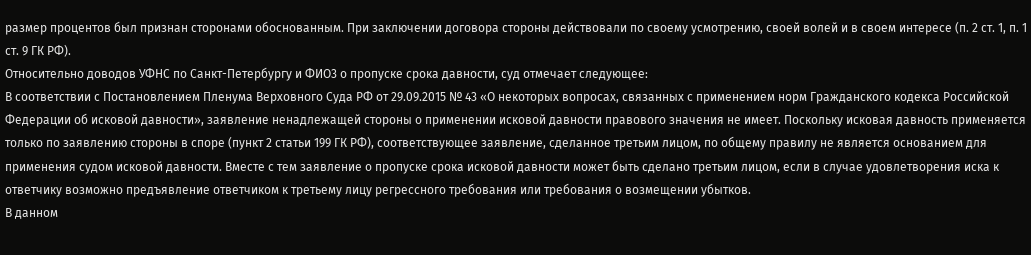размер процентов был признан сторонами обоснованным. При заключении договора стороны действовали по своему усмотрению, своей волей и в своем интересе (п. 2 ст. 1, п. 1 ст. 9 ГК РФ).
Относительно доводов УФНС по Санкт-Петербургу и ФИО3 о пропуске срока давности, суд отмечает следующее:
В соответствии с Постановлением Пленума Верховного Суда РФ от 29.09.2015 № 43 «О некоторых вопросах, связанных с применением норм Гражданского кодекса Российской Федерации об исковой давности», заявление ненадлежащей стороны о применении исковой давности правового значения не имеет. Поскольку исковая давность применяется только по заявлению стороны в споре (пункт 2 статьи 199 ГК РФ), соответствующее заявление, сделанное третьим лицом, по общему правилу не является основанием для применения судом исковой давности. Вместе с тем заявление о пропуске срока исковой давности может быть сделано третьим лицом, если в случае удовлетворения иска к ответчику возможно предъявление ответчиком к третьему лицу регрессного требования или требования о возмещении убытков.
В данном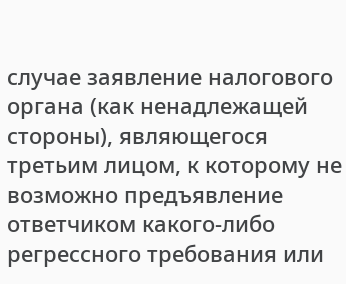случае заявление налогового органа (как ненадлежащей стороны), являющегося третьим лицом, к которому не возможно предъявление ответчиком какого-либо регрессного требования или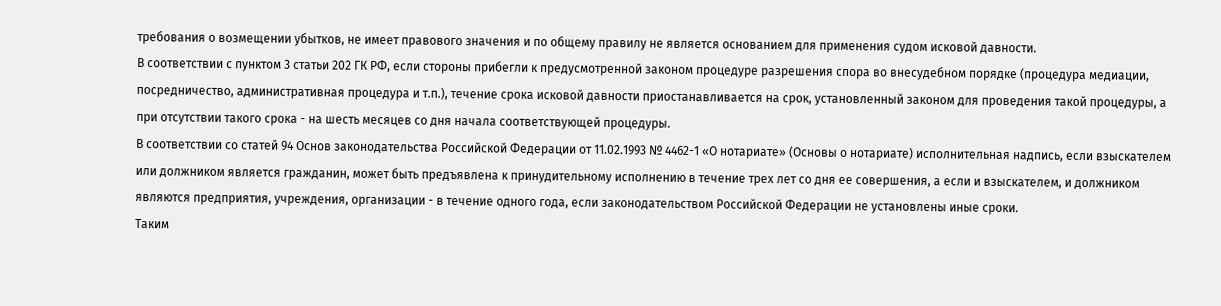требования о возмещении убытков, не имеет правового значения и по общему правилу не является основанием для применения судом исковой давности.
В соответствии с пунктом 3 статьи 202 ГК РФ, если стороны прибегли к предусмотренной законом процедуре разрешения спора во внесудебном порядке (процедура медиации, посредничество, административная процедура и т.п.), течение срока исковой давности приостанавливается на срок, установленный законом для проведения такой процедуры, а при отсутствии такого срока - на шесть месяцев со дня начала соответствующей процедуры.
В соответствии со статей 94 Основ законодательства Российской Федерации от 11.02.1993 № 4462-1 «О нотариате» (Основы о нотариате) исполнительная надпись, если взыскателем или должником является гражданин, может быть предъявлена к принудительному исполнению в течение трех лет со дня ее совершения, а если и взыскателем, и должником являются предприятия, учреждения, организации - в течение одного года, если законодательством Российской Федерации не установлены иные сроки.
Таким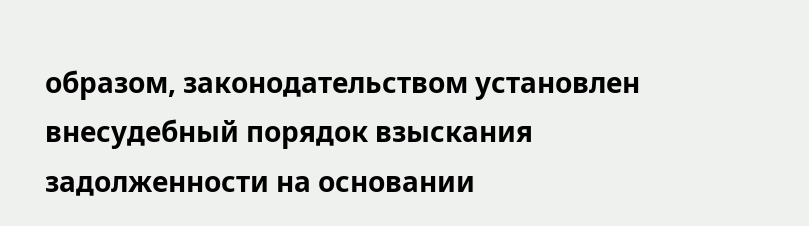образом, законодательством установлен внесудебный порядок взыскания задолженности на основании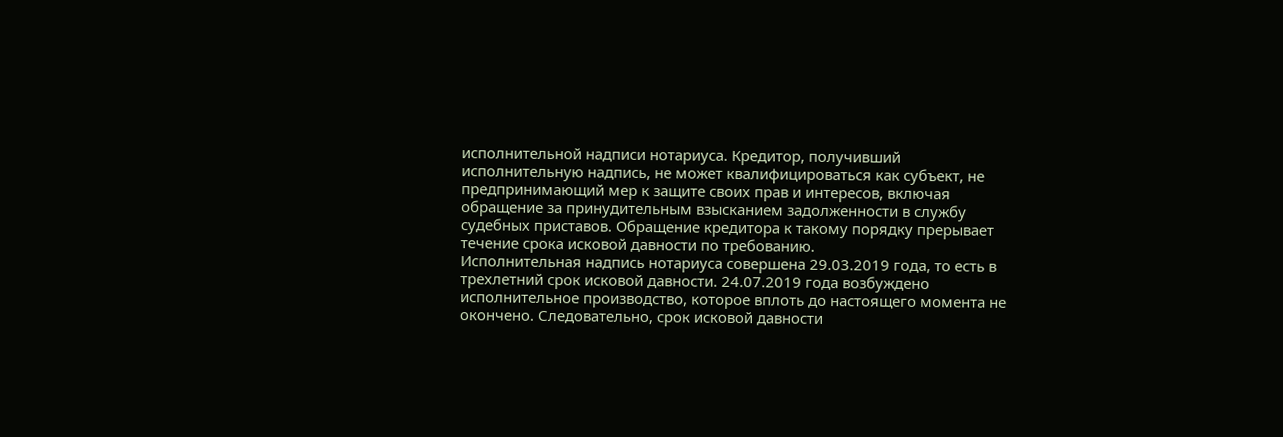исполнительной надписи нотариуса. Кредитор, получивший исполнительную надпись, не может квалифицироваться как субъект, не предпринимающий мер к защите своих прав и интересов, включая обращение за принудительным взысканием задолженности в службу судебных приставов. Обращение кредитора к такому порядку прерывает течение срока исковой давности по требованию.
Исполнительная надпись нотариуса совершена 29.03.2019 года, то есть в трехлетний срок исковой давности. 24.07.2019 года возбуждено исполнительное производство, которое вплоть до настоящего момента не окончено. Следовательно, срок исковой давности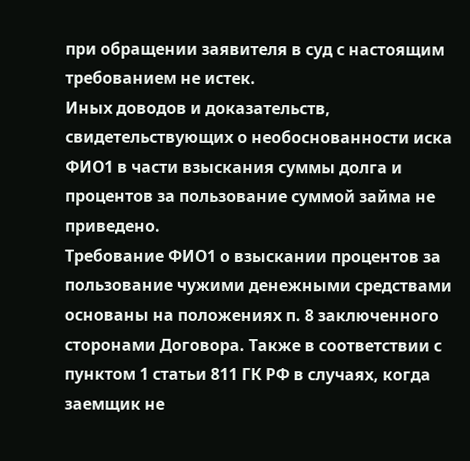при обращении заявителя в суд с настоящим требованием не истек.
Иных доводов и доказательств, свидетельствующих о необоснованности иска ФИО1 в части взыскания суммы долга и процентов за пользование суммой займа не приведено.
Требование ФИО1 о взыскании процентов за пользование чужими денежными средствами основаны на положениях п. 8 заключенного сторонами Договора. Также в соответствии с пунктом 1 статьи 811 ГК РФ в случаях, когда заемщик не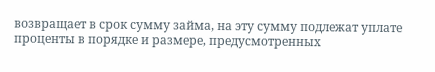возвращает в срок сумму займа, на эту сумму подлежат уплате проценты в порядке и размере, предусмотренных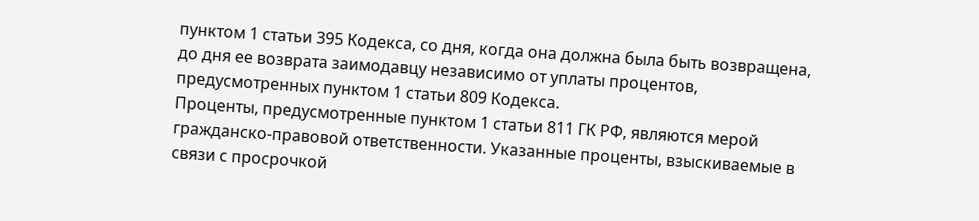пунктом 1 статьи 395 Кодекса, со дня, когда она должна была быть возвращена, до дня ее возврата заимодавцу независимо от уплаты процентов, предусмотренных пунктом 1 статьи 809 Кодекса.
Проценты, предусмотренные пунктом 1 статьи 811 ГК РФ, являются мерой гражданско-правовой ответственности. Указанные проценты, взыскиваемые в связи с просрочкой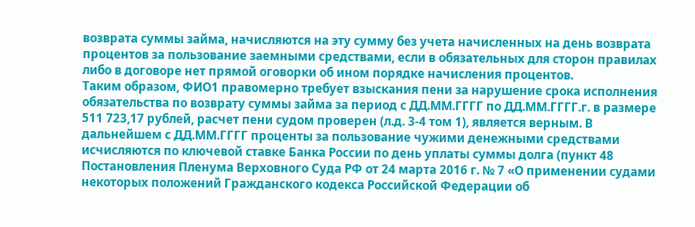возврата суммы займа, начисляются на эту сумму без учета начисленных на день возврата процентов за пользование заемными средствами, если в обязательных для сторон правилах либо в договоре нет прямой оговорки об ином порядке начисления процентов.
Таким образом, ФИО1 правомерно требует взыскания пени за нарушение срока исполнения обязательства по возврату суммы займа за период с ДД.ММ.ГГГГ по ДД.ММ.ГГГГ.г. в размере 511 723,17 рублей, расчет пени судом проверен (л.д. 3-4 том 1), является верным. В дальнейшем с ДД.ММ.ГГГГ проценты за пользование чужими денежными средствами исчисляются по ключевой ставке Банка России по день уплаты суммы долга (пункт 48 Постановления Пленума Верховного Суда РФ от 24 марта 2016 г. № 7 «О применении судами некоторых положений Гражданского кодекса Российской Федерации об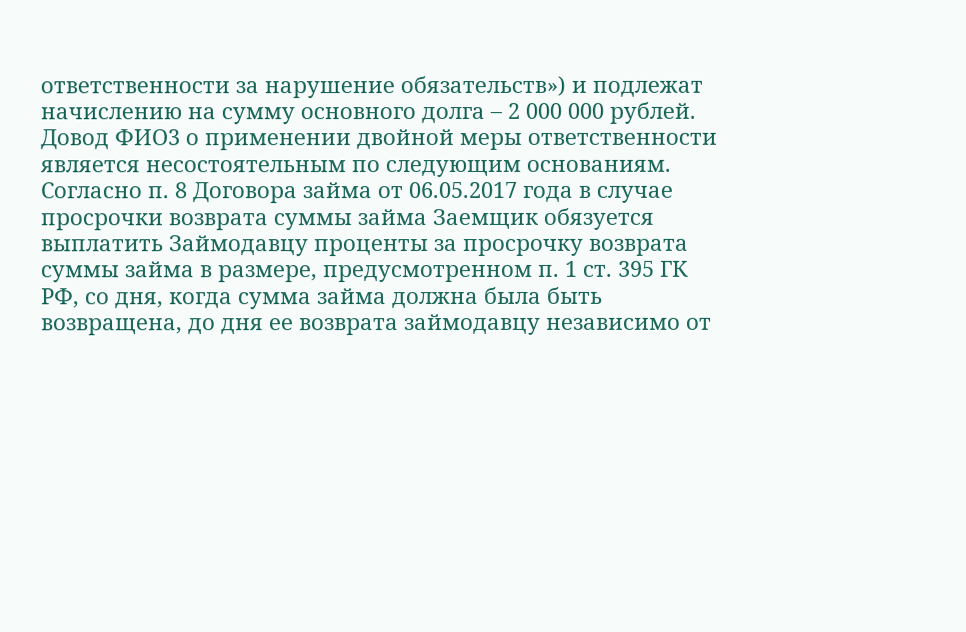ответственности за нарушение обязательств») и подлежат начислению на сумму основного долга – 2 000 000 рублей.
Довод ФИО3 о применении двойной меры ответственности является несостоятельным по следующим основаниям.
Согласно п. 8 Договора займа от 06.05.2017 года в случае просрочки возврата суммы займа Заемщик обязуется выплатить Займодавцу проценты за просрочку возврата суммы займа в размере, предусмотренном п. 1 ст. 395 ГК РФ, со дня, когда сумма займа должна была быть возвращена, до дня ее возврата займодавцу независимо от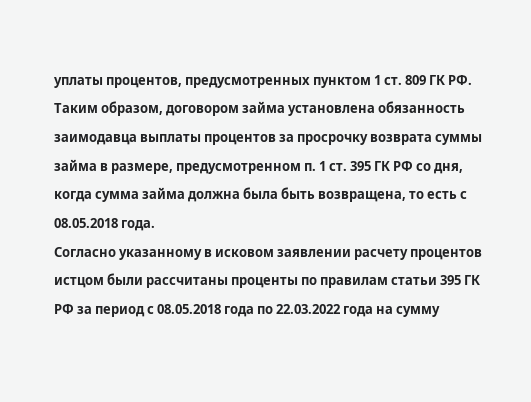уплаты процентов, предусмотренных пунктом 1 ст. 809 ГК РФ.
Таким образом, договором займа установлена обязанность заимодавца выплаты процентов за просрочку возврата суммы займа в размере, предусмотренном п. 1 ст. 395 ГК РФ со дня, когда сумма займа должна была быть возвращена, то есть с 08.05.2018 года.
Согласно указанному в исковом заявлении расчету процентов истцом были рассчитаны проценты по правилам статьи 395 ГК РФ за период с 08.05.2018 года по 22.03.2022 года на сумму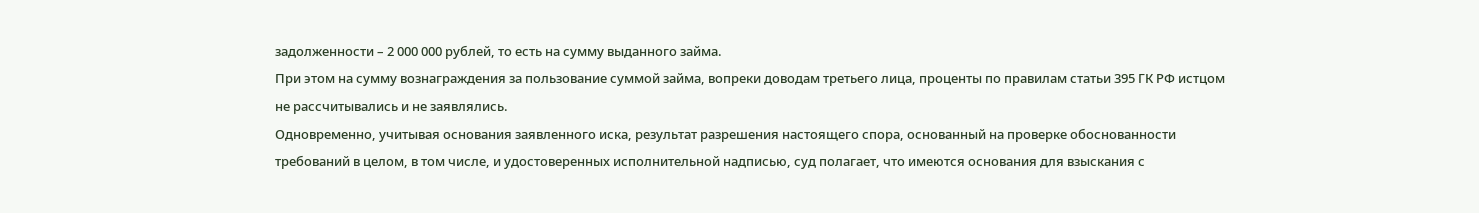задолженности – 2 000 000 рублей, то есть на сумму выданного займа.
При этом на сумму вознаграждения за пользование суммой займа, вопреки доводам третьего лица, проценты по правилам статьи 395 ГК РФ истцом не рассчитывались и не заявлялись.
Одновременно, учитывая основания заявленного иска, результат разрешения настоящего спора, основанный на проверке обоснованности требований в целом, в том числе, и удостоверенных исполнительной надписью, суд полагает, что имеются основания для взыскания с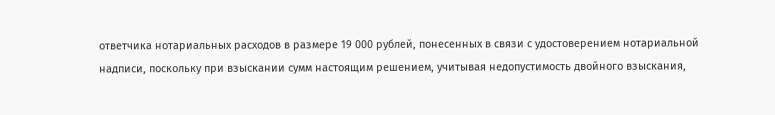ответчика нотариальных расходов в размере 19 000 рублей, понесенных в связи с удостоверением нотариальной надписи, поскольку при взыскании сумм настоящим решением, учитывая недопустимость двойного взыскания,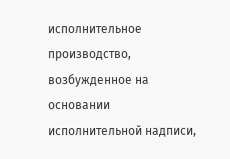исполнительное производство, возбужденное на основании исполнительной надписи,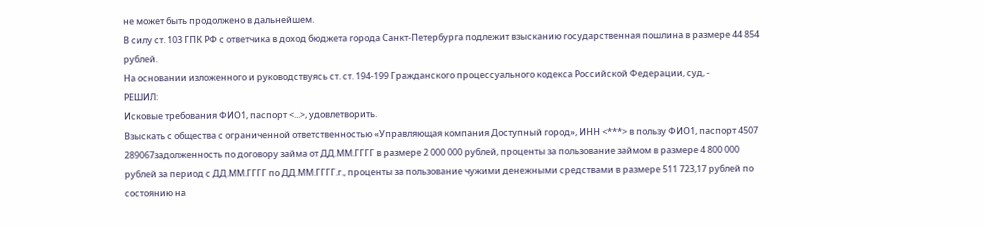не может быть продолжено в дальнейшем.
В силу ст. 103 ГПК РФ с ответчика в доход бюджета города Санкт-Петербурга подлежит взысканию государственная пошлина в размере 44 854 рублей.
На основании изложенного и руководствуясь ст. ст. 194-199 Гражданского процессуального кодекса Российской Федерации, суд, -
РЕШИЛ:
Исковые требования ФИО1, паспорт <...>, удовлетворить.
Взыскать с общества с ограниченной ответственностью «Управляющая компания Доступный город», ИНН <***> в пользу ФИО1, паспорт 4507 289067задолженность по договору займа от ДД.ММ.ГГГГ в размере 2 000 000 рублей, проценты за пользование займом в размере 4 800 000 рублей за период с ДД.ММ.ГГГГ по ДД.ММ.ГГГГ.г., проценты за пользование чужими денежными средствами в размере 511 723,17 рублей по состоянию на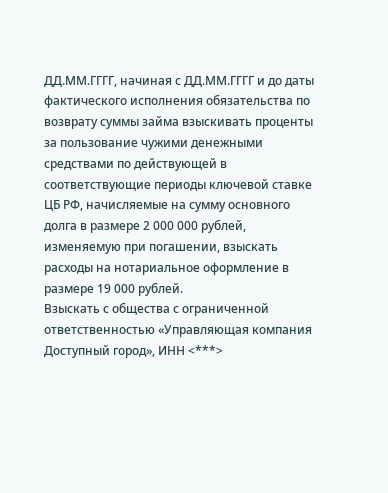ДД.ММ.ГГГГ, начиная с ДД.ММ.ГГГГ и до даты фактического исполнения обязательства по возврату суммы займа взыскивать проценты за пользование чужими денежными средствами по действующей в соответствующие периоды ключевой ставке ЦБ РФ, начисляемые на сумму основного долга в размере 2 000 000 рублей, изменяемую при погашении, взыскать расходы на нотариальное оформление в размере 19 000 рублей.
Взыскать с общества с ограниченной ответственностью «Управляющая компания Доступный город», ИНН <***>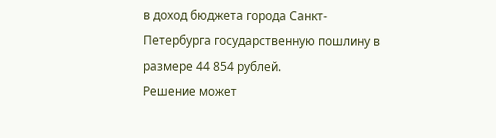в доход бюджета города Санкт-Петербурга государственную пошлину в размере 44 854 рублей.
Решение может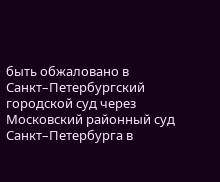быть обжаловано в Санкт–Петербургский городской суд через Московский районный суд Санкт–Петербурга в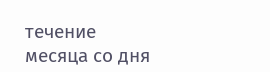течение месяца со дня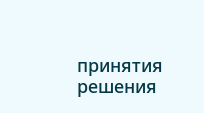принятия решения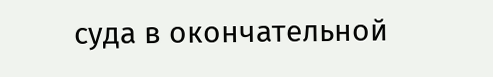суда в окончательной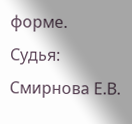форме.
Судья: Смирнова Е.В.